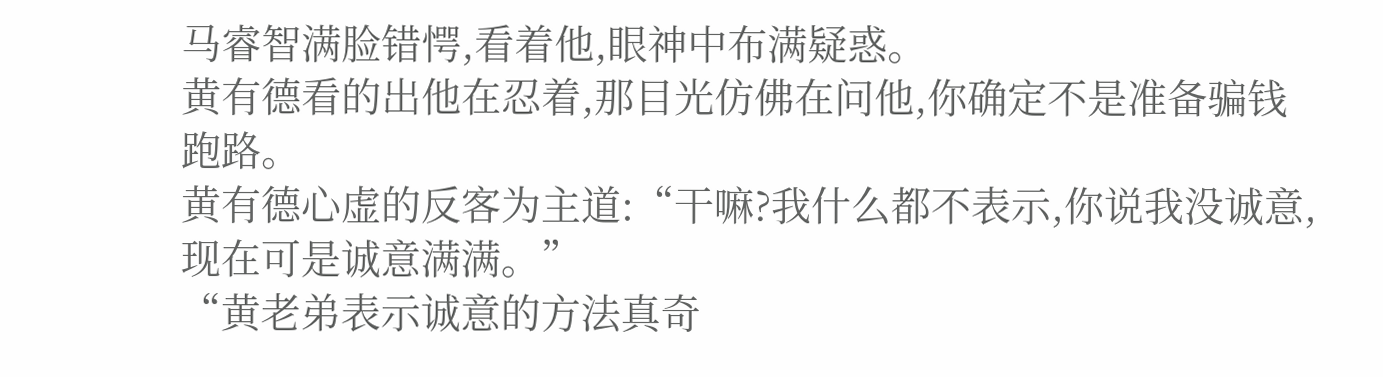马睿智满脸错愕,看着他,眼神中布满疑惑。
黄有德看的出他在忍着,那目光仿佛在问他,你确定不是准备骗钱跑路。
黄有德心虚的反客为主道:“干嘛?我什么都不表示,你说我没诚意,现在可是诚意满满。”
“黄老弟表示诚意的方法真奇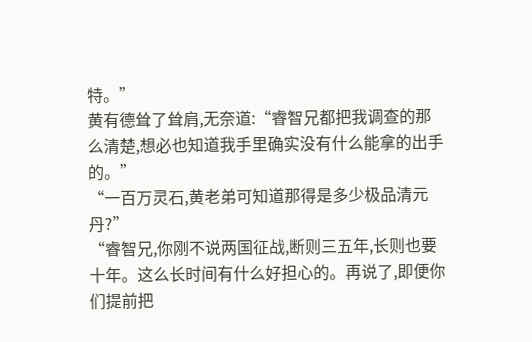特。”
黄有德耸了耸肩,无奈道:“睿智兄都把我调查的那么清楚,想必也知道我手里确实没有什么能拿的出手的。”
“一百万灵石,黄老弟可知道那得是多少极品清元丹?”
“睿智兄,你刚不说两国征战,断则三五年,长则也要十年。这么长时间有什么好担心的。再说了,即便你们提前把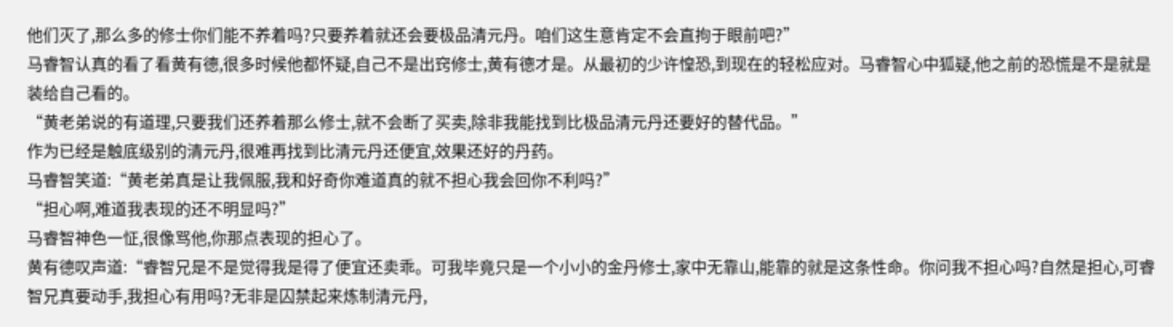他们灭了,那么多的修士你们能不养着吗?只要养着就还会要极品清元丹。咱们这生意肯定不会直拘于眼前吧?”
马睿智认真的看了看黄有德,很多时候他都怀疑,自己不是出窍修士,黄有德才是。从最初的少许惶恐,到现在的轻松应对。马睿智心中狐疑,他之前的恐慌是不是就是装给自己看的。
“黄老弟说的有道理,只要我们还养着那么修士,就不会断了买卖,除非我能找到比极品清元丹还要好的替代品。”
作为已经是触底级别的清元丹,很难再找到比清元丹还便宜,效果还好的丹药。
马睿智笑道:“黄老弟真是让我佩服,我和好奇你难道真的就不担心我会回你不利吗?”
“担心啊,难道我表现的还不明显吗?”
马睿智神色一怔,很像骂他,你那点表现的担心了。
黄有德叹声道:“睿智兄是不是觉得我是得了便宜还卖乖。可我毕竟只是一个小小的金丹修士,家中无靠山,能靠的就是这条性命。你问我不担心吗?自然是担心,可睿智兄真要动手,我担心有用吗?无非是囚禁起来炼制清元丹,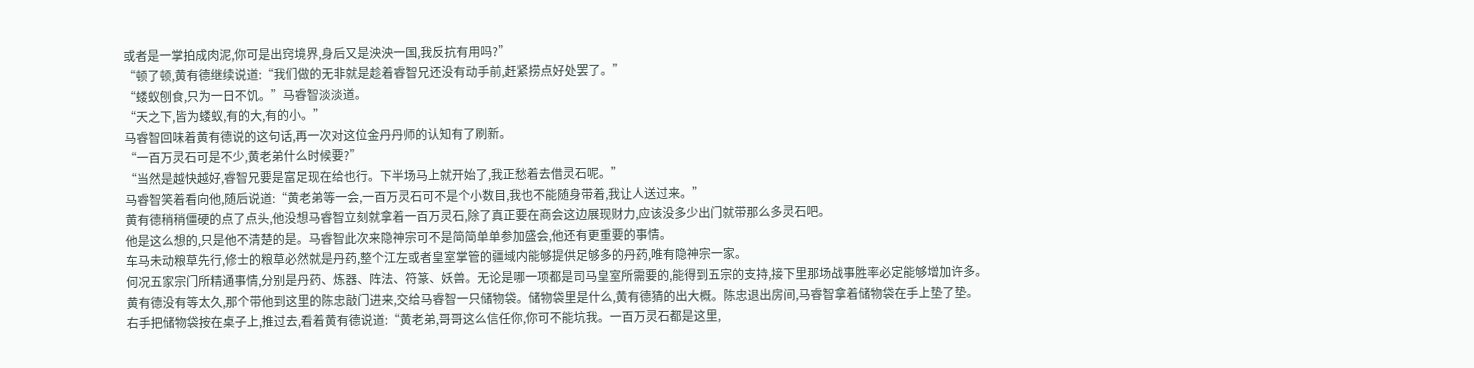或者是一掌拍成肉泥,你可是出窍境界,身后又是泱泱一国,我反抗有用吗?”
“顿了顿,黄有德继续说道:“我们做的无非就是趁着睿智兄还没有动手前,赶紧捞点好处罢了。”
“蝼蚁刨食,只为一日不饥。”马睿智淡淡道。
“天之下,皆为蝼蚁,有的大,有的小。”
马睿智回味着黄有德说的这句话,再一次对这位金丹丹师的认知有了刷新。
“一百万灵石可是不少,黄老弟什么时候要?”
“当然是越快越好,睿智兄要是富足现在给也行。下半场马上就开始了,我正愁着去借灵石呢。”
马睿智笑着看向他,随后说道:“黄老弟等一会,一百万灵石可不是个小数目,我也不能随身带着,我让人送过来。”
黄有德稍稍僵硬的点了点头,他没想马睿智立刻就拿着一百万灵石,除了真正要在商会这边展现财力,应该没多少出门就带那么多灵石吧。
他是这么想的,只是他不清楚的是。马睿智此次来隐神宗可不是简简单单参加盛会,他还有更重要的事情。
车马未动粮草先行,修士的粮草必然就是丹药,整个江左或者皇室掌管的疆域内能够提供足够多的丹药,唯有隐神宗一家。
何况五家宗门所精通事情,分别是丹药、炼器、阵法、符篆、妖兽。无论是哪一项都是司马皇室所需要的,能得到五宗的支持,接下里那场战事胜率必定能够增加许多。
黄有德没有等太久,那个带他到这里的陈忠敲门进来,交给马睿智一只储物袋。储物袋里是什么,黄有德猜的出大概。陈忠退出房间,马睿智拿着储物袋在手上垫了垫。
右手把储物袋按在桌子上,推过去,看着黄有德说道:“黄老弟,哥哥这么信任你,你可不能坑我。一百万灵石都是这里,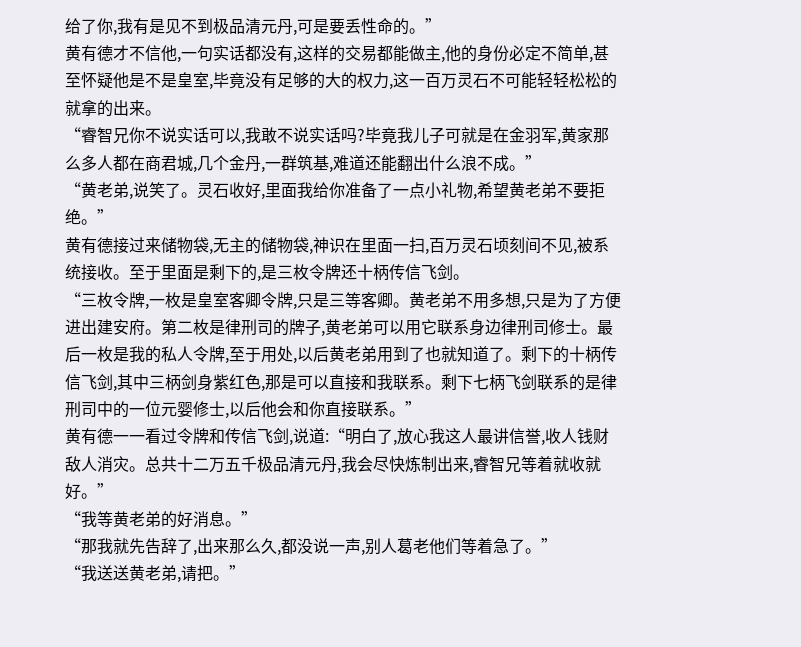给了你,我有是见不到极品清元丹,可是要丢性命的。”
黄有德才不信他,一句实话都没有,这样的交易都能做主,他的身份必定不简单,甚至怀疑他是不是皇室,毕竟没有足够的大的权力,这一百万灵石不可能轻轻松松的就拿的出来。
“睿智兄你不说实话可以,我敢不说实话吗?毕竟我儿子可就是在金羽军,黄家那么多人都在商君城,几个金丹,一群筑基,难道还能翻出什么浪不成。”
“黄老弟,说笑了。灵石收好,里面我给你准备了一点小礼物,希望黄老弟不要拒绝。”
黄有德接过来储物袋,无主的储物袋,神识在里面一扫,百万灵石顷刻间不见,被系统接收。至于里面是剩下的,是三枚令牌还十柄传信飞剑。
“三枚令牌,一枚是皇室客卿令牌,只是三等客卿。黄老弟不用多想,只是为了方便进出建安府。第二枚是律刑司的牌子,黄老弟可以用它联系身边律刑司修士。最后一枚是我的私人令牌,至于用处,以后黄老弟用到了也就知道了。剩下的十柄传信飞剑,其中三柄剑身紫红色,那是可以直接和我联系。剩下七柄飞剑联系的是律刑司中的一位元婴修士,以后他会和你直接联系。”
黄有德一一看过令牌和传信飞剑,说道:“明白了,放心我这人最讲信誉,收人钱财敌人消灾。总共十二万五千极品清元丹,我会尽快炼制出来,睿智兄等着就收就好。”
“我等黄老弟的好消息。”
“那我就先告辞了,出来那么久,都没说一声,别人葛老他们等着急了。”
“我送送黄老弟,请把。”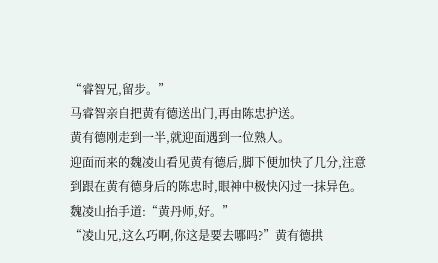“睿智兄,留步。”
马睿智亲自把黄有德送出门,再由陈忠护送。
黄有德刚走到一半,就迎面遇到一位熟人。
迎面而来的魏凌山看见黄有德后,脚下便加快了几分,注意到跟在黄有德身后的陈忠时,眼神中极快闪过一抹异色。
魏凌山抬手道:“黄丹师,好。”
“凌山兄,这么巧啊,你这是要去哪吗?”黄有德拱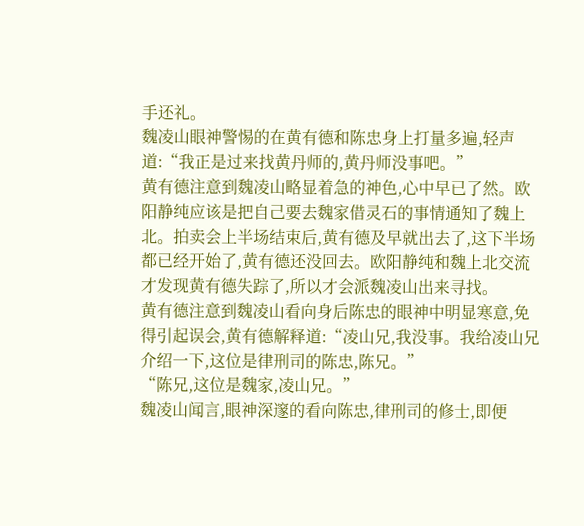手还礼。
魏凌山眼神警惕的在黄有德和陈忠身上打量多遍,轻声道:“我正是过来找黄丹师的,黄丹师没事吧。”
黄有德注意到魏凌山略显着急的神色,心中早已了然。欧阳静纯应该是把自己要去魏家借灵石的事情通知了魏上北。拍卖会上半场结束后,黄有德及早就出去了,这下半场都已经开始了,黄有德还没回去。欧阳静纯和魏上北交流才发现黄有德失踪了,所以才会派魏凌山出来寻找。
黄有德注意到魏凌山看向身后陈忠的眼神中明显寒意,免得引起误会,黄有德解释道:“凌山兄,我没事。我给凌山兄介绍一下,这位是律刑司的陈忠,陈兄。”
“陈兄,这位是魏家,凌山兄。”
魏凌山闻言,眼神深邃的看向陈忠,律刑司的修士,即便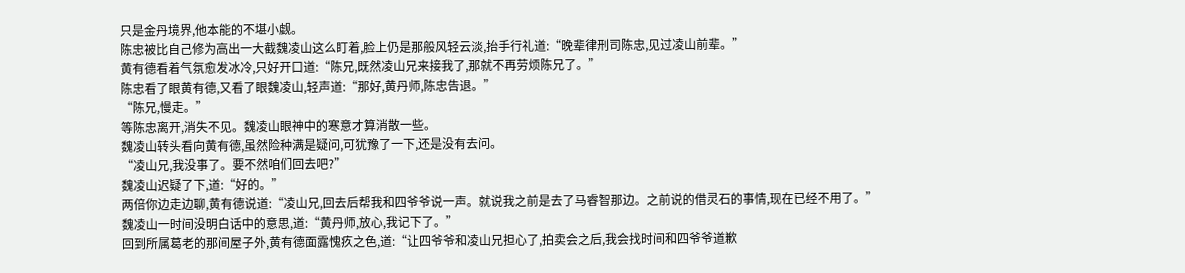只是金丹境界,他本能的不堪小觑。
陈忠被比自己修为高出一大截魏凌山这么盯着,脸上仍是那般风轻云淡,抬手行礼道:“晚辈律刑司陈忠,见过凌山前辈。”
黄有德看着气氛愈发冰冷,只好开口道:“陈兄,既然凌山兄来接我了,那就不再劳烦陈兄了。”
陈忠看了眼黄有德,又看了眼魏凌山,轻声道:“那好,黄丹师,陈忠告退。”
“陈兄,慢走。”
等陈忠离开,消失不见。魏凌山眼神中的寒意才算消散一些。
魏凌山转头看向黄有德,虽然险种满是疑问,可犹豫了一下,还是没有去问。
“凌山兄,我没事了。要不然咱们回去吧?”
魏凌山迟疑了下,道:“好的。”
两倍你边走边聊,黄有德说道:“凌山兄,回去后帮我和四爷爷说一声。就说我之前是去了马睿智那边。之前说的借灵石的事情,现在已经不用了。”
魏凌山一时间没明白话中的意思,道:“黄丹师,放心,我记下了。”
回到所属葛老的那间屋子外,黄有德面露愧疚之色,道:“让四爷爷和凌山兄担心了,拍卖会之后,我会找时间和四爷爷道歉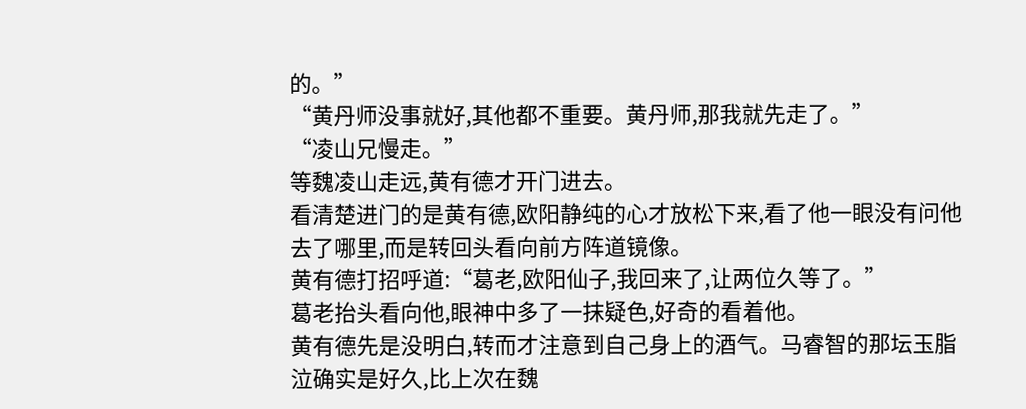的。”
“黄丹师没事就好,其他都不重要。黄丹师,那我就先走了。”
“凌山兄慢走。”
等魏凌山走远,黄有德才开门进去。
看清楚进门的是黄有德,欧阳静纯的心才放松下来,看了他一眼没有问他去了哪里,而是转回头看向前方阵道镜像。
黄有德打招呼道:“葛老,欧阳仙子,我回来了,让两位久等了。”
葛老抬头看向他,眼神中多了一抹疑色,好奇的看着他。
黄有德先是没明白,转而才注意到自己身上的酒气。马睿智的那坛玉脂泣确实是好久,比上次在魏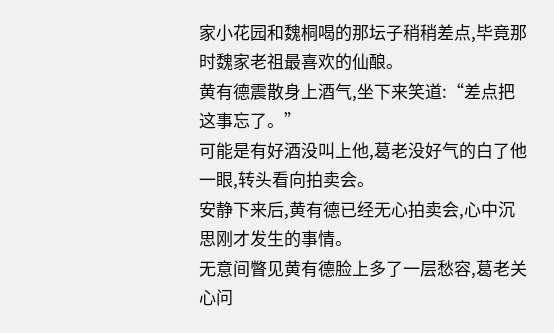家小花园和魏桐喝的那坛子稍稍差点,毕竟那时魏家老祖最喜欢的仙酿。
黄有德震散身上酒气,坐下来笑道:“差点把这事忘了。”
可能是有好酒没叫上他,葛老没好气的白了他一眼,转头看向拍卖会。
安静下来后,黄有德已经无心拍卖会,心中沉思刚才发生的事情。
无意间瞥见黄有德脸上多了一层愁容,葛老关心问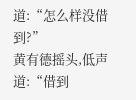道:“怎么样没借到?”
黄有德摇头,低声道:“借到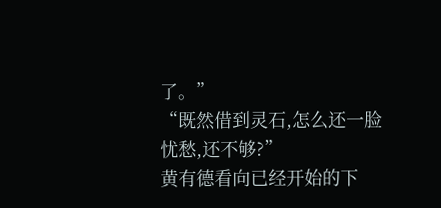了。”
“既然借到灵石,怎么还一脸忧愁,还不够?”
黄有德看向已经开始的下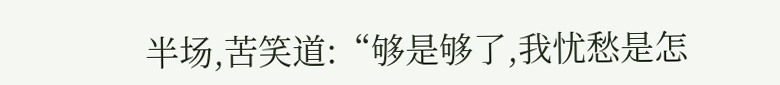半场,苦笑道:“够是够了,我忧愁是怎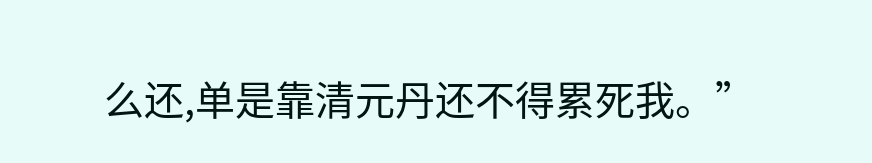么还,单是靠清元丹还不得累死我。”